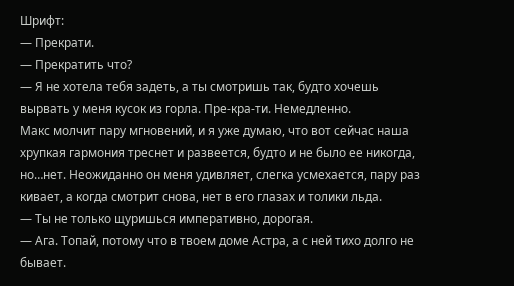Шрифт:
— Прекрати.
— Прекратить что?
— Я не хотела тебя задеть, а ты смотришь так, будто хочешь вырвать у меня кусок из горла. Пре-кра-ти. Немедленно.
Макс молчит пару мгновений, и я уже думаю, что вот сейчас наша хрупкая гармония треснет и развеется, будто и не было ее никогда, но…нет. Неожиданно он меня удивляет, слегка усмехается, пару раз кивает, а когда смотрит снова, нет в его глазах и толики льда.
— Ты не только щуришься императивно, дорогая.
— Ага. Топай, потому что в твоем доме Астра, а с ней тихо долго не бывает.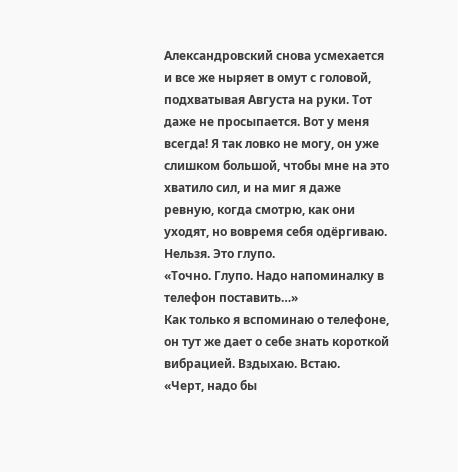Александровский снова усмехается и все же ныряет в омут с головой, подхватывая Августа на руки. Тот даже не просыпается. Вот у меня всегда! Я так ловко не могу, он уже слишком большой, чтобы мне на это хватило сил, и на миг я даже ревную, когда смотрю, как они уходят, но вовремя себя одёргиваю.
Нельзя. Это глупо.
«Точно. Глупо. Надо напоминалку в телефон поставить…»
Как только я вспоминаю о телефоне, он тут же дает о себе знать короткой вибрацией. Вздыхаю. Встаю.
«Черт, надо бы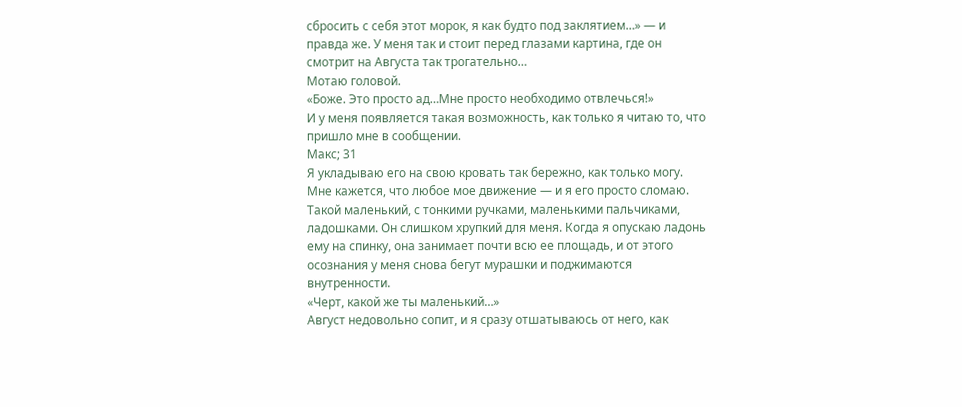сбросить с себя этот морок, я как будто под заклятием…» — и правда же. У меня так и стоит перед глазами картина, где он смотрит на Августа так трогательно…
Мотаю головой.
«Боже. Это просто ад…Мне просто необходимо отвлечься!»
И у меня появляется такая возможность, как только я читаю то, что пришло мне в сообщении.
Макс; 31
Я укладываю его на свою кровать так бережно, как только могу. Мне кажется, что любое мое движение — и я его просто сломаю. Такой маленький, с тонкими ручками, маленькими пальчиками, ладошками. Он слишком хрупкий для меня. Когда я опускаю ладонь ему на спинку, она занимает почти всю ее площадь, и от этого осознания у меня снова бегут мурашки и поджимаются внутренности.
«Черт, какой же ты маленький…»
Август недовольно сопит, и я сразу отшатываюсь от него, как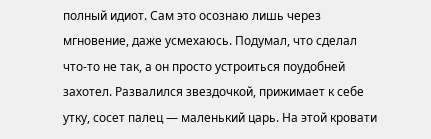полный идиот. Сам это осознаю лишь через мгновение, даже усмехаюсь. Подумал, что сделал что-то не так, а он просто устроиться поудобней захотел. Развалился звездочкой, прижимает к себе утку, сосет палец — маленький царь. На этой кровати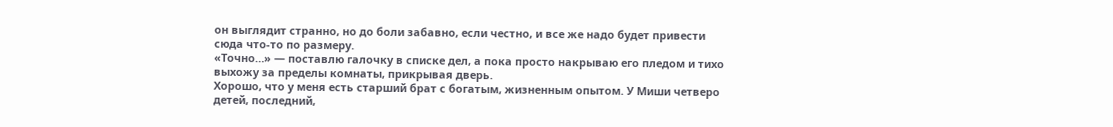он выглядит странно, но до боли забавно, если честно, и все же надо будет привести сюда что-то по размеру.
«Точно…» — поставлю галочку в списке дел, а пока просто накрываю его пледом и тихо выхожу за пределы комнаты, прикрывая дверь.
Хорошо, что у меня есть старший брат с богатым, жизненным опытом. У Миши четверо детей, последний,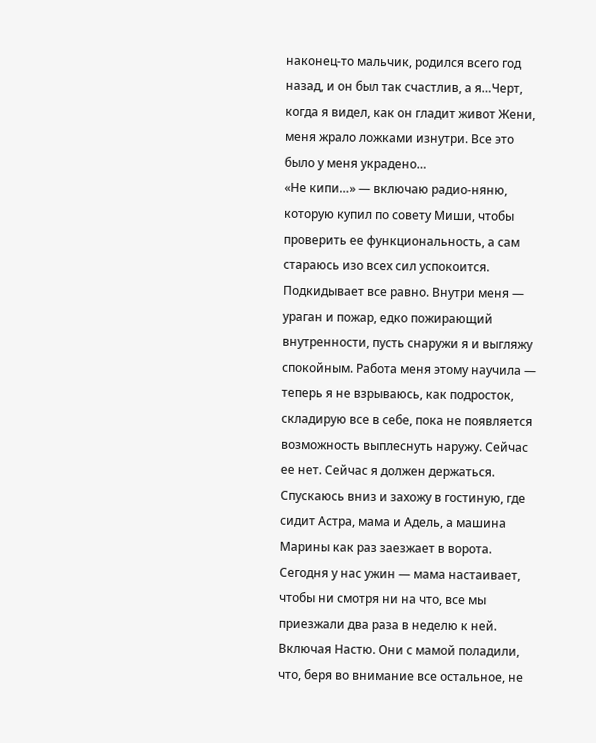наконец-то мальчик, родился всего год назад, и он был так счастлив, а я…Черт, когда я видел, как он гладит живот Жени, меня жрало ложками изнутри. Все это было у меня украдено…
«Не кипи…» — включаю радио-няню, которую купил по совету Миши, чтобы проверить ее функциональность, а сам стараюсь изо всех сил успокоится.
Подкидывает все равно. Внутри меня — ураган и пожар, едко пожирающий внутренности, пусть снаружи я и выгляжу спокойным. Работа меня этому научила — теперь я не взрываюсь, как подросток, складирую все в себе, пока не появляется возможность выплеснуть наружу. Сейчас ее нет. Сейчас я должен держаться.
Спускаюсь вниз и захожу в гостиную, где сидит Астра, мама и Адель, а машина Марины как раз заезжает в ворота. Сегодня у нас ужин — мама настаивает, чтобы ни смотря ни на что, все мы приезжали два раза в неделю к ней. Включая Настю. Они с мамой поладили, что, беря во внимание все остальное, не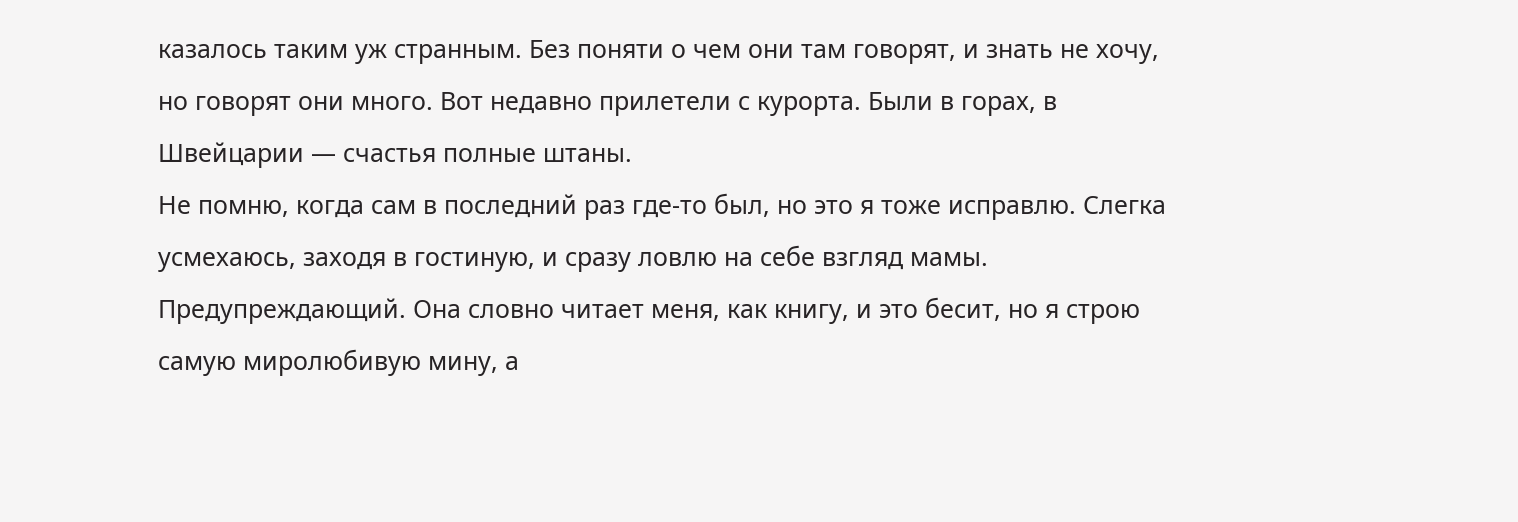казалось таким уж странным. Без поняти о чем они там говорят, и знать не хочу, но говорят они много. Вот недавно прилетели с курорта. Были в горах, в Швейцарии — счастья полные штаны.
Не помню, когда сам в последний раз где-то был, но это я тоже исправлю. Слегка усмехаюсь, заходя в гостиную, и сразу ловлю на себе взгляд мамы. Предупреждающий. Она словно читает меня, как книгу, и это бесит, но я строю самую миролюбивую мину, а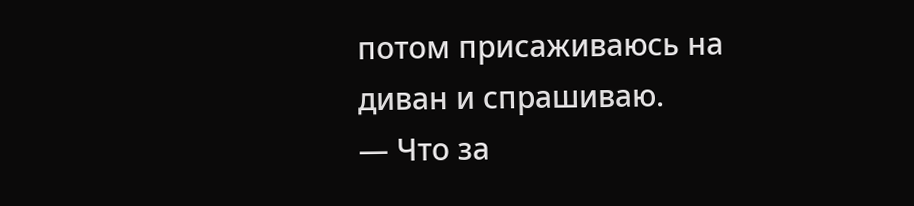потом присаживаюсь на диван и спрашиваю.
— Что за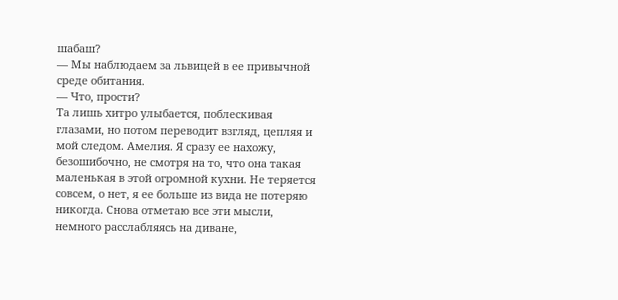шабаш?
— Мы наблюдаем за львицей в ее привычной среде обитания.
— Что, прости?
Та лишь хитро улыбается, поблескивая глазами, но потом переводит взгляд, цепляя и мой следом. Амелия. Я сразу ее нахожу, безошибочно, не смотря на то, что она такая маленькая в этой огромной кухни. Не теряется совсем, о нет, я ее больше из вида не потеряю никогда. Снова отметаю все эти мысли, немного расслабляясь на диване,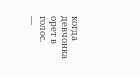когда девчонка орет в голос.
—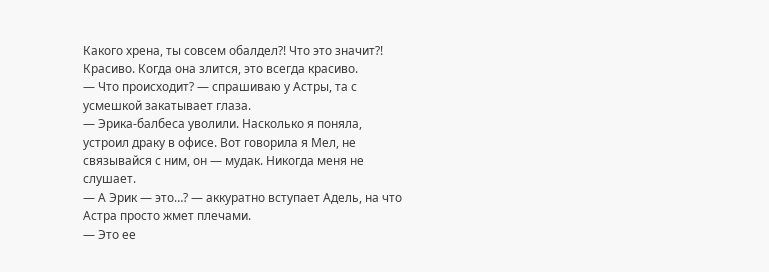Какого хрена, ты совсем обалдел?! Что это значит?!
Красиво. Когда она злится, это всегда красиво.
— Что происходит? — спрашиваю у Астры, та с усмешкой закатывает глаза.
— Эрика-балбеса уволили. Насколько я поняла, устроил драку в офисе. Вот говорила я Мел, не связывайся с ним, он — мудак. Никогда меня не слушает.
— А Эрик — это…? — аккуратно вступает Адель, на что Астра просто жмет плечами.
— Это ее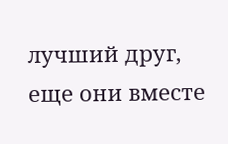лучший друг, еще они вместе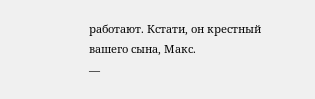работают. Кстати, он крестный вашего сына, Макс.
—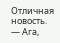Отличная новость.
— Ага,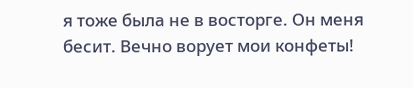я тоже была не в восторге. Он меня бесит. Вечно ворует мои конфеты!